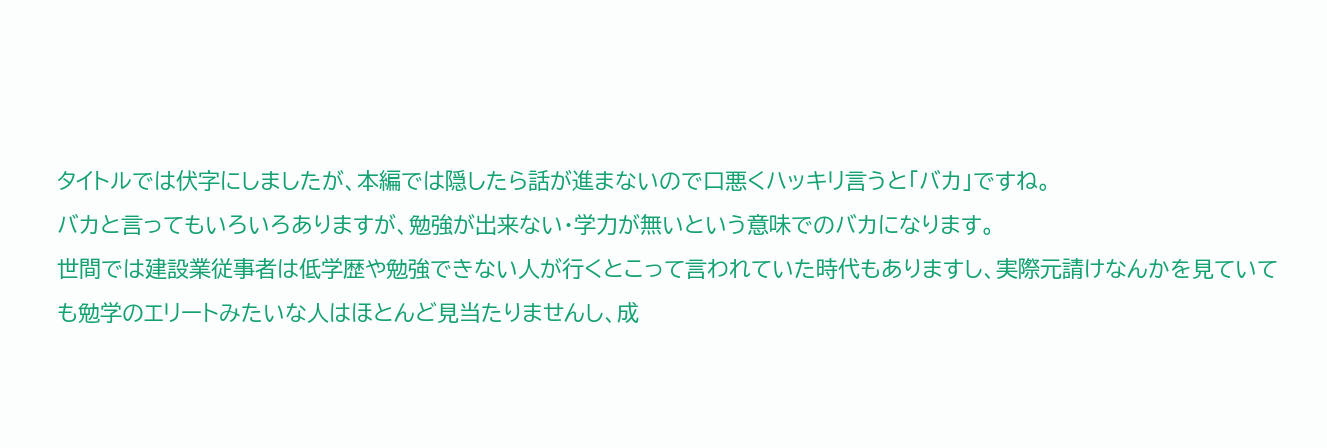タイトルでは伏字にしましたが、本編では隠したら話が進まないので口悪くハッキリ言うと「バカ」ですね。
バカと言ってもいろいろありますが、勉強が出来ない・学力が無いという意味でのバカになります。
世間では建設業従事者は低学歴や勉強できない人が行くとこって言われていた時代もありますし、実際元請けなんかを見ていても勉学のエリートみたいな人はほとんど見当たりませんし、成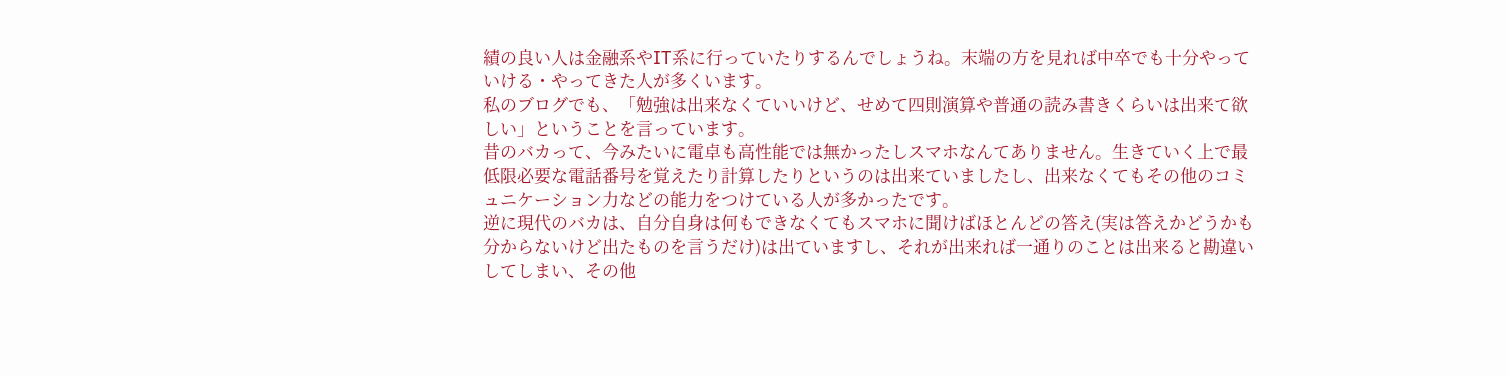績の良い人は金融系やIT系に行っていたりするんでしょうね。末端の方を見れば中卒でも十分やっていける・やってきた人が多くいます。
私のブログでも、「勉強は出来なくていいけど、せめて四則演算や普通の読み書きくらいは出来て欲しい」ということを言っています。
昔のバカって、今みたいに電卓も高性能では無かったしスマホなんてありません。生きていく上で最低限必要な電話番号を覚えたり計算したりというのは出来ていましたし、出来なくてもその他のコミュニケーション力などの能力をつけている人が多かったです。
逆に現代のバカは、自分自身は何もできなくてもスマホに聞けばほとんどの答え(実は答えかどうかも分からないけど出たものを言うだけ)は出ていますし、それが出来れば一通りのことは出来ると勘違いしてしまい、その他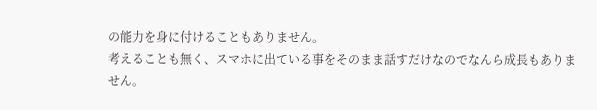の能力を身に付けることもありません。
考えることも無く、スマホに出ている事をそのまま話すだけなのでなんら成長もありません。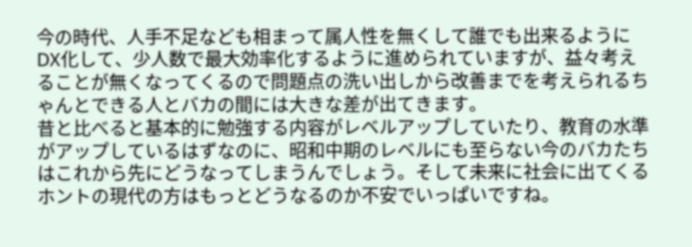今の時代、人手不足なども相まって属人性を無くして誰でも出来るようにDX化して、少人数で最大効率化するように進められていますが、益々考えることが無くなってくるので問題点の洗い出しから改善までを考えられるちゃんとできる人とバカの間には大きな差が出てきます。
昔と比べると基本的に勉強する内容がレベルアップしていたり、教育の水準がアップしているはずなのに、昭和中期のレベルにも至らない今のバカたちはこれから先にどうなってしまうんでしょう。そして未来に社会に出てくるホントの現代の方はもっとどうなるのか不安でいっぱいですね。